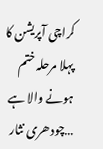کراچی آپریشن کا پہلا مرحلہ ختم ہونے والا ہے …چودھری نثار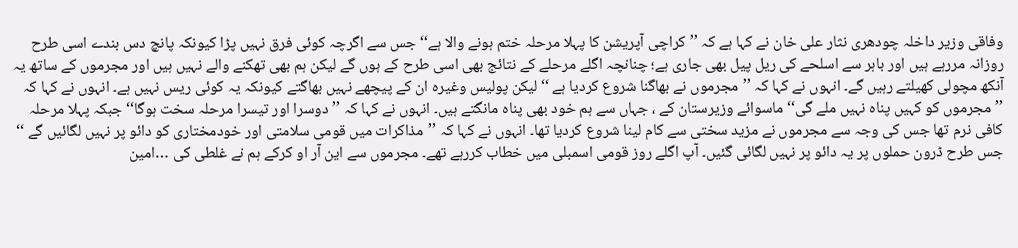وفاقی وزیر داخلہ چودھری نثار علی خان نے کہا ہے کہ ’’کراچی آپریشن کا پہلا مرحلہ ختم ہونے والا ہے‘‘ جس سے اگرچہ کوئی فرق نہیں پڑا کیونکہ پانچ دس بندے اسی طرح روزانہ مررہے ہیں اور باہر سے اسلحے کی ریل پیل بھی جاری ہے؛ چنانچہ اگلے مرحلے کے نتائج بھی اسی طرح کے ہوں گے لیکن ہم بھی تھکنے والے نہیں ہیں اور مجرموں کے ساتھ یہ آنکھ مچولی کھیلتے رہیں گے۔ انہوں نے کہا کہ ’’مجرموں نے بھاگنا شروع کردیا ہے ‘‘ لیکن پولیس وغیرہ ان کے پیچھے نہیں بھاگتے کیونکہ یہ کوئی ریس نہیں ہے۔ انہوں نے کہا کہ ’’مجرموں کو کہیں پناہ نہیں ملے گی‘‘ ماسوائے وزیرستان کے ، جہاں سے ہم خود بھی پناہ مانگتے ہیں۔ انہوں نے کہا کہ ’’دوسرا اور تیسرا مرحلہ سخت ہوگا‘‘ جبکہ پہلا مرحلہ کافی نرم تھا جس کی وجہ سے مجرموں نے مزید سختی سے کام لینا شروع کردیا تھا۔ انہوں نے کہا کہ ’’مذاکرات میں قومی سلامتی اور خودمختاری کو دائو پر نہیں لگائیں گے ‘‘ جس طرح ڈرون حملوں پر یہ دائو پر نہیں لگائی گئیں۔ آپ اگلے روز قومی اسمبلی میں خطاب کررہے تھے۔ مجرموں سے این آر او کرکے ہم نے غلطی کی …امین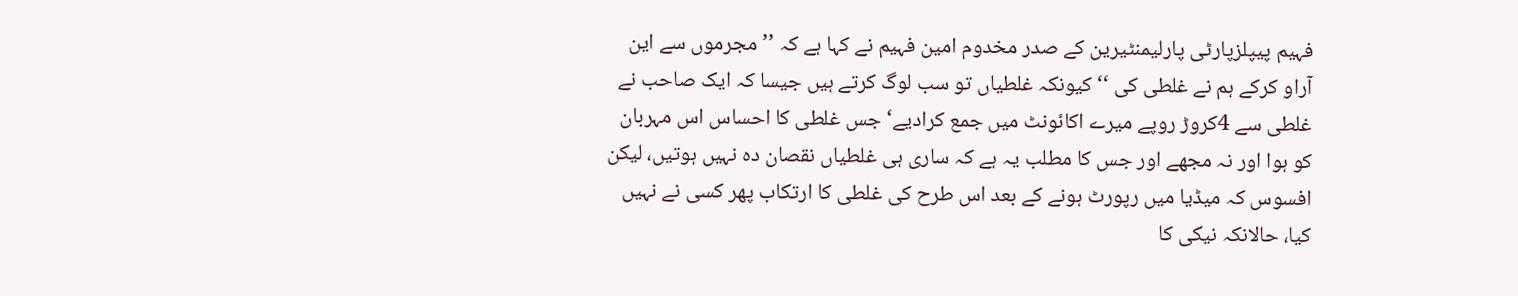فہیم پیپلزپارٹی پارلیمنٹیرین کے صدر مخدوم امین فہیم نے کہا ہے کہ ’’مجرموں سے این آراو کرکے ہم نے غلطی کی ‘‘ کیونکہ غلطیاں تو سب لوگ کرتے ہیں جیسا کہ ایک صاحب نے غلطی سے 4کروڑ روپے میرے اکائونٹ میں جمع کرادیے‘ جس غلطی کا احساس اس مہربان کو ہوا اور نہ مجھے اور جس کا مطلب یہ ہے کہ ساری ہی غلطیاں نقصان دہ نہیں ہوتیں، لیکن افسوس کہ میڈیا میں رپورٹ ہونے کے بعد اس طرح کی غلطی کا ارتکاب پھر کسی نے نہیں کیا، حالانکہ نیکی کا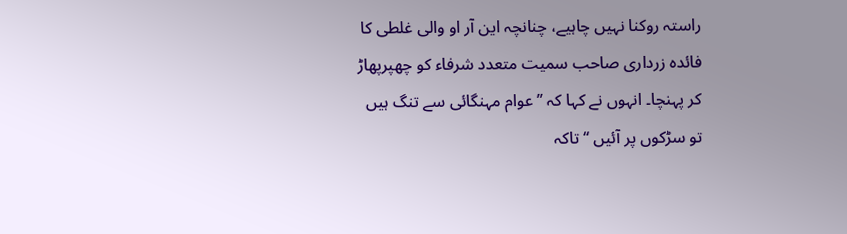راستہ روکنا نہیں چاہیے، چنانچہ این آر او والی غلطی کا فائدہ زرداری صاحب سمیت متعدد شرفاء کو چھپرپھاڑ کر پہنچا۔ انہوں نے کہا کہ ’’عوام مہنگائی سے تنگ ہیں تو سڑکوں پر آئیں ‘‘ تاکہ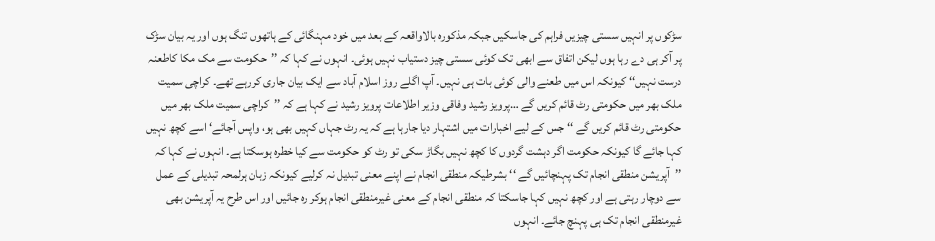سڑکوں پر انہیں سستی چیزیں فراہم کی جاسکیں جبکہ مذکورہ بالاواقعہ کے بعد میں خود مہنگائی کے ہاتھوں تنگ ہوں اور یہ بیان سڑک پر آکر ہی دے رہا ہوں لیکن اتفاق سے ابھی تک کوئی سستی چیز دستیاب نہیں ہوئی۔ انہوں نے کہا کہ ’’حکومت سے مک مکا کاطعنہ درست نہیں‘‘ کیونکہ اس میں طعنے والی کوئی بات ہی نہیں۔ آپ اگلے روز اسلام آباد سے ایک بیان جاری کررہے تھے۔ کراچی سمیت ملک بھر میں حکومتی رٹ قائم کریں گے …پرویز رشید وفاقی وزیر اطلاعات پرویز رشید نے کہا ہے کہ ’’کراچی سمیت ملک بھر میں حکومتی رٹ قائم کریں گے ‘‘ جس کے لیے اخبارات میں اشتہار دیا جارہا ہے کہ یہ رٹ جہاں کہیں بھی ہو، واپس آجائے‘ اسے کچھ نہیں کہا جائے گا کیونکہ حکومت اگر دہشت گردوں کا کچھ نہیں بگاڑ سکی تو رٹ کو حکومت سے کیا خطرہ ہوسکتا ہے۔ انہوں نے کہا کہ ’’آپریشن منطقی انجام تک پہنچائیں گے ‘‘ بشرطیکہ منطقی انجام نے اپنے معنی تبدیل نہ کرلیے کیونکہ زبان ہرلمحہ تبدیلی کے عمل سے دوچار رہتی ہے اور کچھ نہیں کہا جاسکتا کہ منطقی انجام کے معنی غیرمنطقی انجام ہوکر رہ جائیں اور اس طرح یہ آپریشن بھی غیرمنطقی انجام تک ہی پہنچ جائے۔ انہوں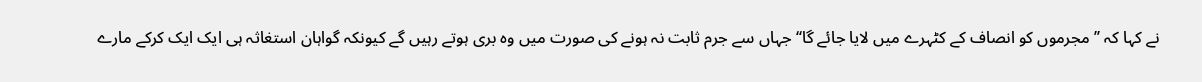نے کہا کہ ’’مجرموں کو انصاف کے کٹہرے میں لایا جائے گا‘‘ جہاں سے جرم ثابت نہ ہونے کی صورت میں وہ بری ہوتے رہیں گے کیونکہ گواہان استغاثہ ہی ایک ایک کرکے مارے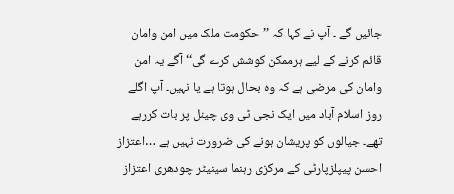جائیں گے ۔ آپ نے کہا کہ ’’حکومت ملک میں امن وامان قائم کرنے کے لیے ہرممکن کوشش کرے گی‘‘ آگے یہ امن وامان کی مرضی ہے کہ وہ بحال ہوتا ہے یا نہیں۔ آپ اگلے روز اسلام آباد میں ایک نجی ٹی وی چینل پر بات کررہے تھے۔ جیالوں کو پریشان ہونے کی ضرورت نہیں ہے …اعتزاز احسن پیپلزپارٹی کے مرکزی رہنما سینیٹر چودھری اعتزاز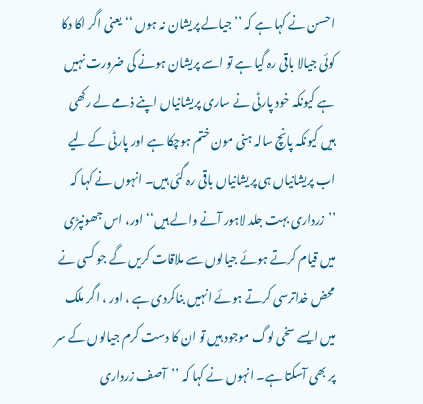احسن نے کہا ہے کہ ’’جیالے پریشان نہ ہوں ‘‘ یعنی اگر اکا دکا کوئی جیالا باقی رہ گیا ہے تو اسے پریشان ہونے کی ضرورت نہیں ہے کیونکہ خود پارٹی نے ساری پریشانیاں اپنے ذمے لے رکھی ہیں کیونکہ پانچ سالہ ہنی مون ختم ہوچکا ہے اور پارٹی کے لیے اب پریشانیاں ہی پریشانیاں باقی رہ گئی ہیں۔ انہوں نے کہا کہ ’’زرداری بہت جلد لاہور آنے والے ہیں‘‘ اور، اس جھونپڑی میں قیام کرتے ہوئے جیالوں سے ملاقات کریں گے جو کسی نے محض خداترسی کرتے ہوئے انہیں بناکردی ہے ، اور ، اگر ملک میں ایسے سخی لوگ موجود ہیں تو ان کا دست کرم جیالوں کے سر پر بھی آسکتا ہے۔ انہوں نے کہا کہ ’’آصف زرداری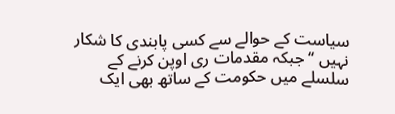سیاست کے حوالے سے کسی پابندی کا شکار نہیں ‘‘ جبکہ مقدمات ری اوپن کرنے کے سلسلے میں حکومت کے ساتھ بھی ایک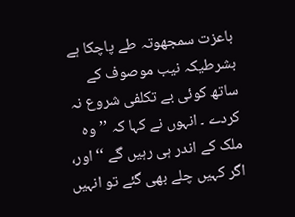باعزت سمجھوتہ طے پاچکا ہے بشرطیکہ نیب موصوف کے ساتھ کوئی بے تکلفی شروع نہ کردے ۔ انہوں نے کہا کہ ’’وہ ملک کے اندر ہی رہیں گے ‘‘ اور، اگر کہیں چلے بھی گئے تو انہیں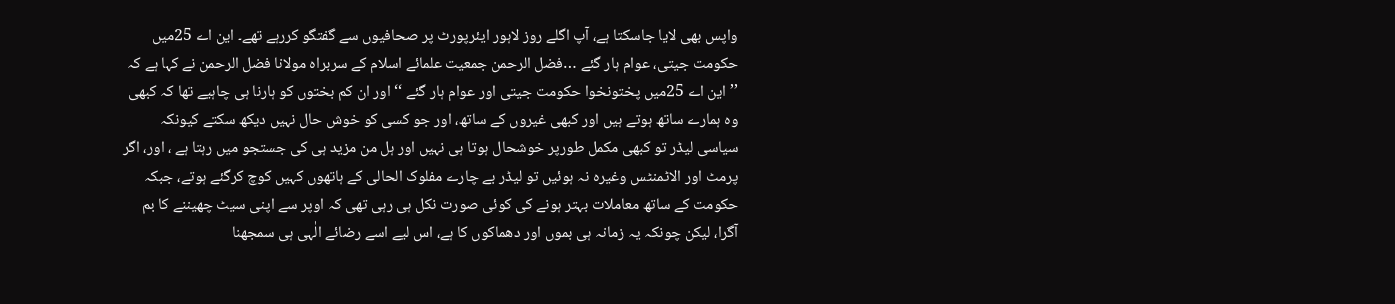واپس بھی لایا جاسکتا ہے، آپ اگلے روز لاہور ایئرپورٹ پر صحافیوں سے گفتگو کررہے تھے۔ این اے 25میں حکومت جیتی، عوام ہار گئے …فضل الرحمن جمعیت علمائے اسلام کے سربراہ مولانا فضل الرحمن نے کہا ہے کہ ’’این اے 25میں پختونخوا حکومت جیتی اور عوام ہار گئے ‘‘ اور ان کم بختوں کو ہارنا ہی چاہیے تھا کہ کبھی وہ ہمارے ساتھ ہوتے ہیں اور کبھی غیروں کے ساتھ، اور جو کسی کو خوش حال نہیں دیکھ سکتے کیونکہ سیاسی لیڈر تو کبھی مکمل طورپر خوشحال ہوتا ہی نہیں اور ہل من مزید ہی کی جستجو میں رہتا ہے ، اور، اگر پرمٹ اور الاٹمنٹس وغیرہ نہ ہوئیں تو لیڈر بے چارے مفلوک الحالی کے ہاتھوں کہیں کوچ کرگئے ہوتے، جبکہ حکومت کے ساتھ معاملات بہتر ہونے کی کوئی صورت نکل ہی رہی تھی کہ اوپر سے اپنی سیٹ چھیننے کا بم آگرا، لیکن چونکہ یہ زمانہ ہی بموں اور دھماکوں کا ہے، اس لیے اسے رضائے الٰہی ہی سمجھنا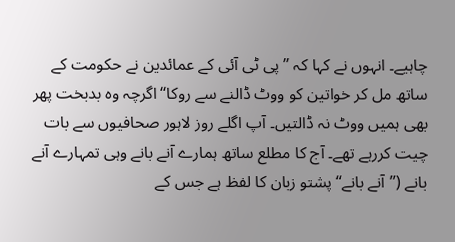چاہیے۔ انہوں نے کہا کہ ’’پی ٹی آئی کے عمائدین نے حکومت کے ساتھ مل کر خواتین کو ووٹ ڈالنے سے روکا‘‘ اگرچہ وہ بدبخت پھر بھی ہمیں ووٹ نہ ڈالتیں۔ آپ اگلے روز لاہور صحافیوں سے بات چیت کررہے تھے۔ آج کا مطلع ساتھ ہمارے آنے بانے وہی تمہارے آنے بانے (’’آنے بانے‘‘ پشتو زبان کا لفظ ہے جس کے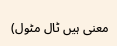معنی ہیں ٹال مٹول)